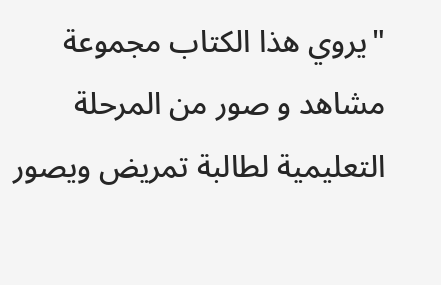"يروي هذا الكتاب مجموعة مشاهد و صور من المرحلة التعليمية لطالبة تمريض ويصور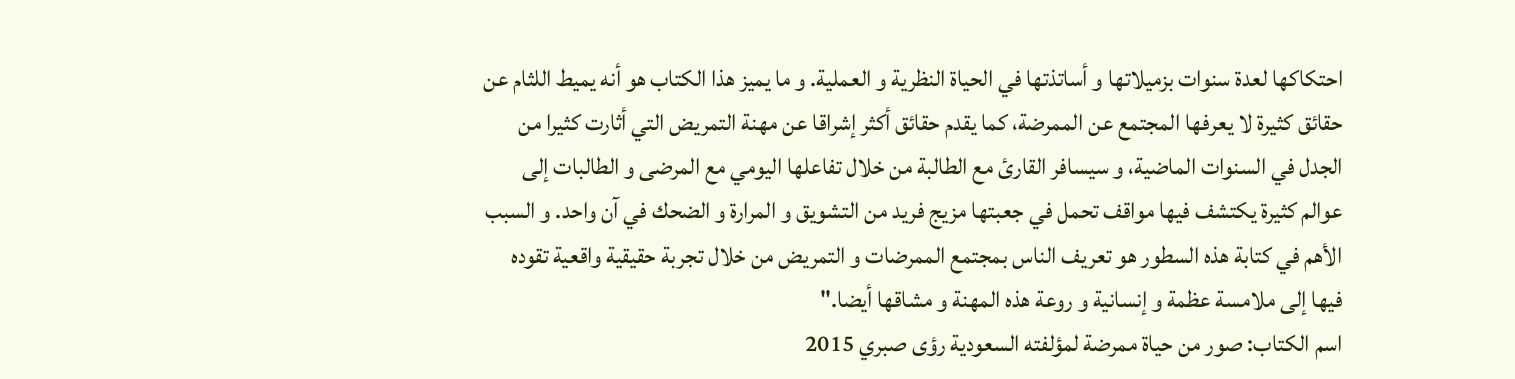احتكاكها لعدة سنوات بزميلاتها و أساتذتها في الحياة النظرية و العملية. و ما يميز هذا الكتاب هو أنه يميط اللثام عن حقائق كثيرة لا يعرفها المجتمع عن الممرضة، كما يقدم حقائق أكثر إشراقا عن مهنة التمريض التي أثارت كثيرا من الجدل في السنوات الماضية، و سيسافر القارئ مع الطالبة من خلال تفاعلها اليومي مع المرضى و الطالبات إلى عوالم كثيرة يكتشف فيها مواقف تحمل في جعبتها مزيج فريد من التشويق و المرارة و الضحك في آن واحد. و السبب الأهم في كتابة هذه السطور هو تعريف الناس بمجتمع الممرضات و التمريض من خلال تجربة حقيقية واقعية تقوده فيها إلى ملامسة عظمة و إنسانية و روعة هذه المهنة و مشاقها أيضا."
اسم الكتاب: صور من حياة ممرضة لمؤلفته السعودية رؤى صبري 2015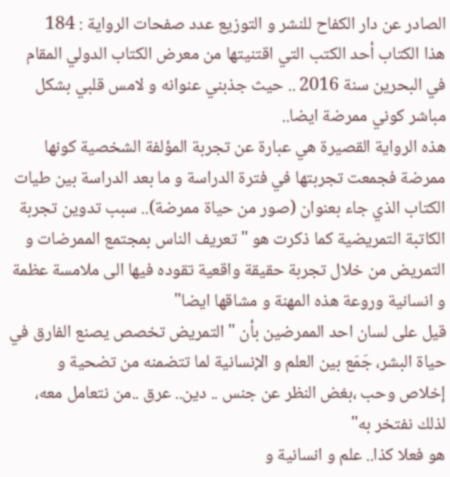الصادر عن دار الكفاح للنشر و التوزيع عدد صفحات الرواية : 184
هذا الكتاب أحد الكتب التي اقتنيتها من معرض الكتاب الدولي المقام في البحرين سنة 2016 .. حيث جذبني عنوانه و لامس قلبي بشكل مباشر كوني ممرضة ايضا..
هذه الرواية القصيرة هي عبارة عن تجربة المؤلفة الشخصية كونها ممرضة فجمعت تجربتها في فترة الدراسة و ما بعد الدراسة بين طيات الكتاب الذي جاء بعنوان (صور من حياة ممرضة).. سبب تدوين تجربة الكاتبة التمريضية كما ذكرت هو " تعريف الناس بمجتمع الممرضات و التمريض من خلال تجربة حقيقة واقعية تقوده فيها الى ملامسة عظمة و انسانية وروعة هذه المهنة و مشاقها ايضا"
قيل على لسان احد الممرضين بأن " التمريض تخصص يصنع الفارق في حياة البشر، جَمَع بين العلم و الإنسانية لما تتضمنه من تضحية و إخلاص وحب ،بغض النظر عن جنس .. دين.. عرق ..من نتعامل معه، لذلك نفتخر به"
هو فعلا كذا.. علم و انسانية و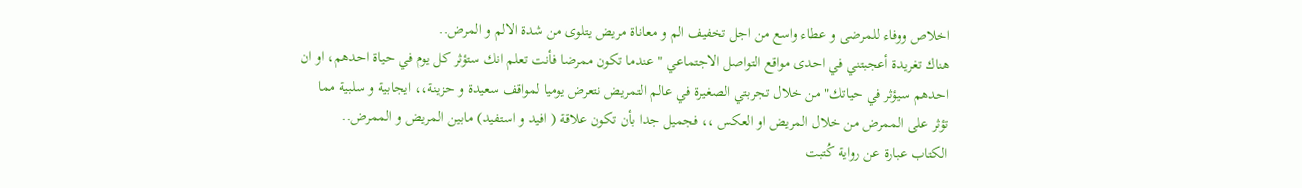اخلاص ووفاء للمرضى و عطاء واسع من اجل تخفيف الم و معاناة مريض يتلوى من شدة الالم و المرض..
هناك تغريدة أعجبتني في احدى مواقع التواصل الاجتماعي " عندما تكون ممرضا فأنت تعلم انك ستؤثر كل يوم في حياة احدهم، او ان احدهم سيؤثر في حياتك" من خلال تجربتي الصغيرة في عالم التمريض نتعرض يوميا لمواقف سعيدة و حزينة،، ايجابية و سلبية مما تؤثر على الممرض من خلال المريض او العكس ،، فجميل جدا بأن تكون علاقة ( افيد و استفيد) مابين المريض و الممرض..
الكتاب عبارة عن رواية كُتبت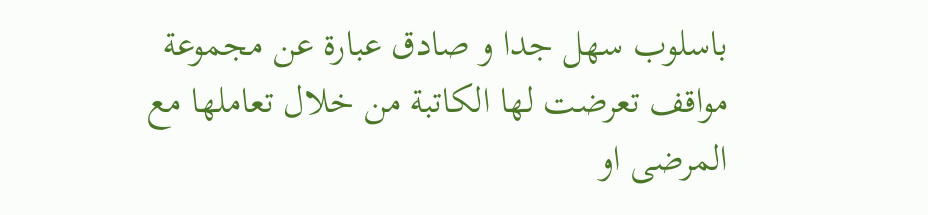باسلوب سهل جدا و صادق عبارة عن مجموعة مواقف تعرضت لها الكاتبة من خلال تعاملها مع المرضى او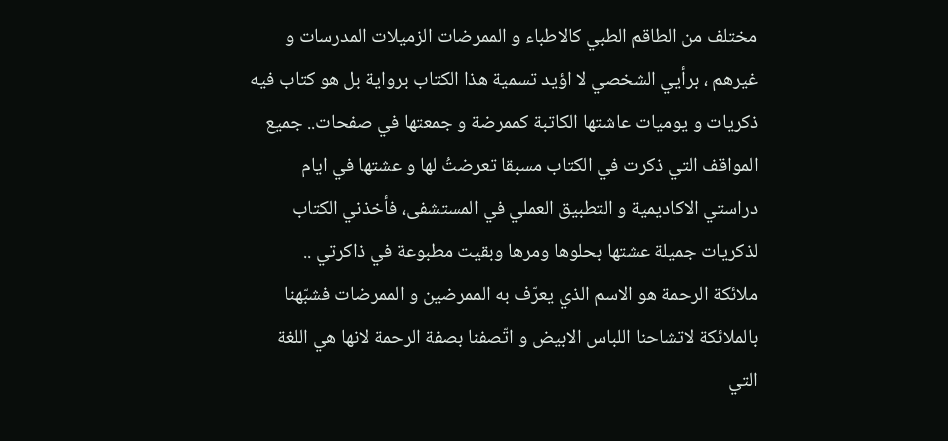مختلف من الطاقم الطبي كالاطباء و الممرضات الزميلات المدرسات و غيرهم ، برأيي الشخصي لا اؤيد تسمية هذا الكتاب برواية بل هو كتاب فيه ذكريات و يوميات عاشتها الكاتبة كممرضة و جمعتها في صفحات.. جميع المواقف التي ذكرت في الكتاب مسبقا تعرضتُ لها و عشتها في ايام دراستي الاكاديمية و التطبيق العملي في المستشفى، فأخذني الكتاب لذكريات جميلة عشتها بحلوها ومرها وبقيت مطبوعة في ذاكرتي ..
ملائكة الرحمة هو الاسم الذي يعرّف به الممرضين و الممرضات فشبّهنا بالملائكة لاتشاحنا اللباس الابيض و اتّصفنا بصفة الرحمة لانها هي اللغة التي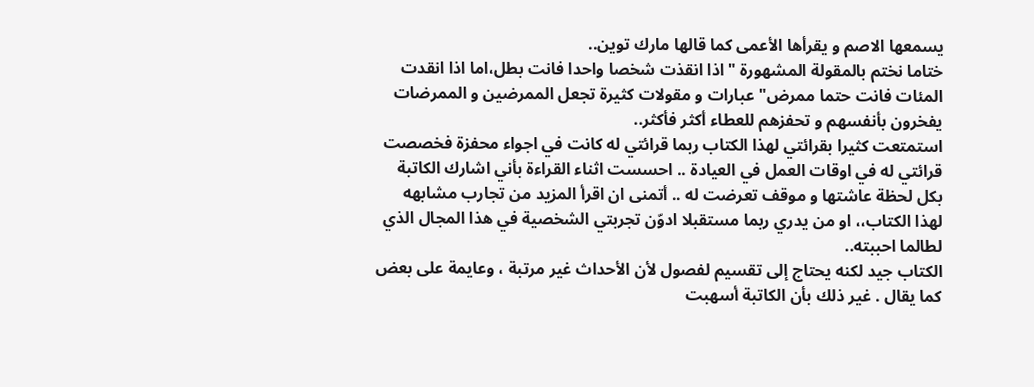يسمعها الاصم و يقرأها الأعمى كما قالها مارك توين..
ختاما نختم بالمقولة المشهورة " اذا انقذت شخصا واحدا فانت بطل،اما اذا انقدت المئات فانت حتما ممرض" عبارات و مقولات كثيرة تجعل الممرضين و الممرضات يفخرون بأنفسهم و تحفزهم للعطاء أكثر فأكثر..
استمتعت كثيرا بقرائتي لهذا الكتاب ربما قرائتي له كانت في اجواء محفزة فخصصت قرائتي له في اوقات العمل في العيادة .. احسست اثناء القراءة بأني اشارك الكاتبة بكل لحظة عاشتها و موقف تعرضت له .. أتمنى ان اقرأ المزيد من تجارب مشابهه لهذا الكتاب،، او من يدري ربما مستقبلا ادوّن تجربتي الشخصية في هذا المجال الذي لطالما احببته..
الكتاب جيد لكنه يحتاج إلى تقسيم لفصول لأن الأحداث غير مرتبة ، وعايمة على بعض كما يقال . غير ذلك بأن الكاتبة أسهبت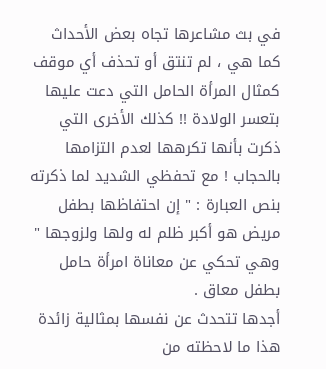في بث مشاعرها تجاه بعض الأحداث كما هي ، لم تنتق أو تحذف أي موقف كمثال المرأة الحامل التي دعت عليها بتعسر الولادة !! كذلك الأخرى التي ذكرت بأنها تكرهها لعدم التزامها بالحجاب ! مع تحفظي الشديد لما ذكرته بنص العبارة : " إن احتفاظها بطفل مريض هو أكبر ظلم له ولها ولزوجها " وهي تحكي عن معاناة امرأة حامل بطفل معاق .
أجدها تتحدث عن نفسها بمثالية زائدة هذا ما لاحظته من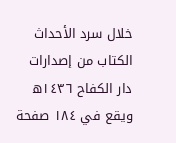خلال سرد الأحداث
الكتاب من إصدارات دار الكفاح ١٤٣٦ه ويقع في ١٨٤ صفحة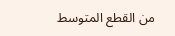من القطع المتوسط